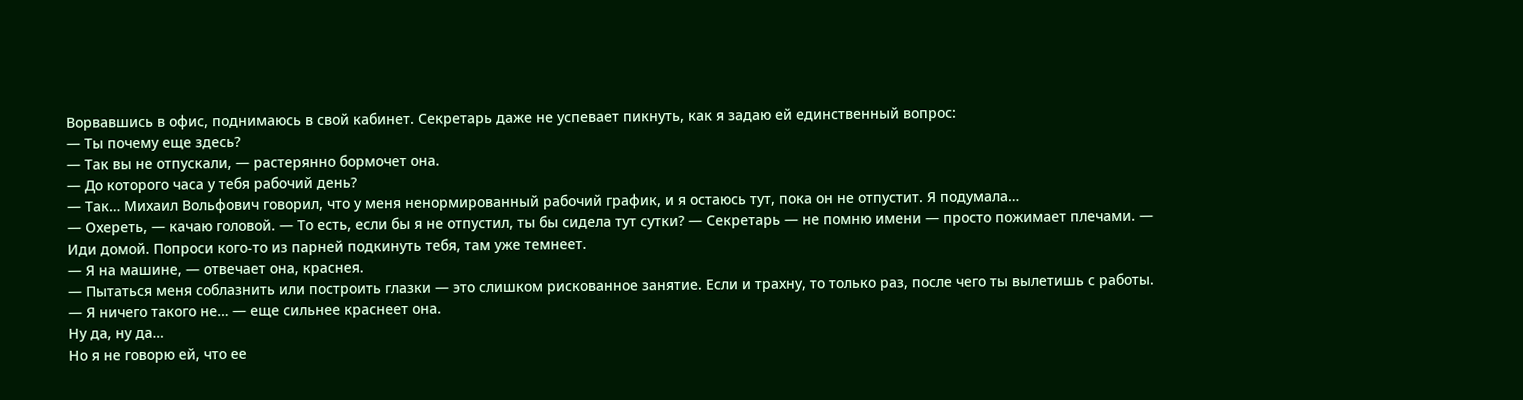Ворвавшись в офис, поднимаюсь в свой кабинет. Секретарь даже не успевает пикнуть, как я задаю ей единственный вопрос:
— Ты почему еще здесь?
— Так вы не отпускали, — растерянно бормочет она.
— До которого часа у тебя рабочий день?
— Так… Михаил Вольфович говорил, что у меня ненормированный рабочий график, и я остаюсь тут, пока он не отпустит. Я подумала…
— Охереть, — качаю головой. — То есть, если бы я не отпустил, ты бы сидела тут сутки? — Секретарь — не помню имени — просто пожимает плечами. — Иди домой. Попроси кого-то из парней подкинуть тебя, там уже темнеет.
— Я на машине, — отвечает она, краснея.
— Пытаться меня соблазнить или построить глазки — это слишком рискованное занятие. Если и трахну, то только раз, после чего ты вылетишь с работы.
— Я ничего такого не… — еще сильнее краснеет она.
Ну да, ну да…
Но я не говорю ей, что ее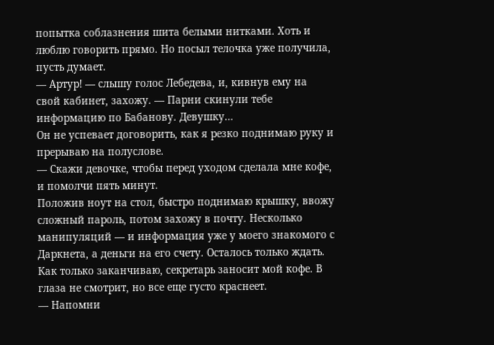попытка соблазнения шита белыми нитками. Хоть и люблю говорить прямо. Но посыл телочка уже получила, пусть думает.
— Артур! — слышу голос Лебедева, и, кивнув ему на свой кабинет, захожу. — Парни скинули тебе информацию по Бабанову. Девушку…
Он не успевает договорить, как я резко поднимаю руку и прерываю на полуслове.
— Скажи девочке, чтобы перед уходом сделала мне кофе, и помолчи пять минут.
Положив ноут на стол, быстро поднимаю крышку, ввожу сложный пароль, потом захожу в почту. Несколько манипуляций — и информация уже у моего знакомого с Даркнета, а деньги на его счету. Осталось только ждать.
Как только заканчиваю, секретарь заносит мой кофе. В глаза не смотрит, но все еще густо краснеет.
— Напомни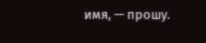имя, — прошу.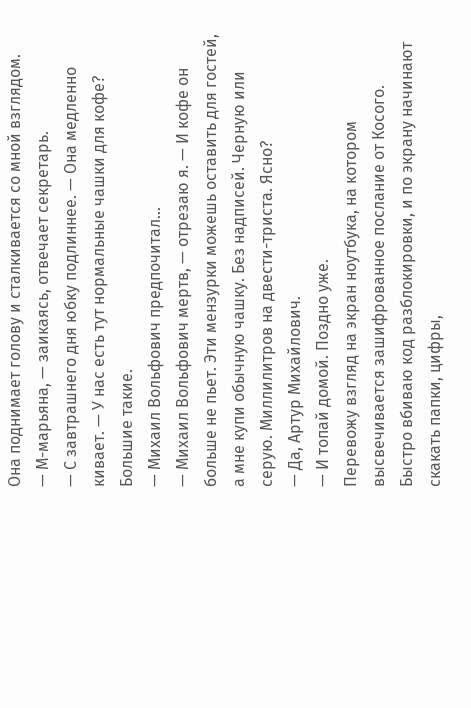Она поднимает голову и сталкивается со мной взглядом.
— М-марьяна, — заикаясь, отвечает секретарь.
— С завтрашнего дня юбку подлиннее. — Она медленно кивает. — У нас есть тут нормальные чашки для кофе? Большие такие.
— Михаил Вольфович предпочитал…
— Михаил Вольфович мертв, — отрезаю я. — И кофе он больше не пьет. Эти мензурки можешь оставить для гостей, а мне купи обычную чашку. Без надписей. Черную или серую. Миллилитров на двести-триста. Ясно?
— Да, Артур Михайлович.
— И топай домой. Поздно уже.
Перевожу взгляд на экран ноутбука, на котором высвечивается зашифрованное послание от Косого. Быстро вбиваю код разблокировки, и по экрану начинают скакать папки, цифры,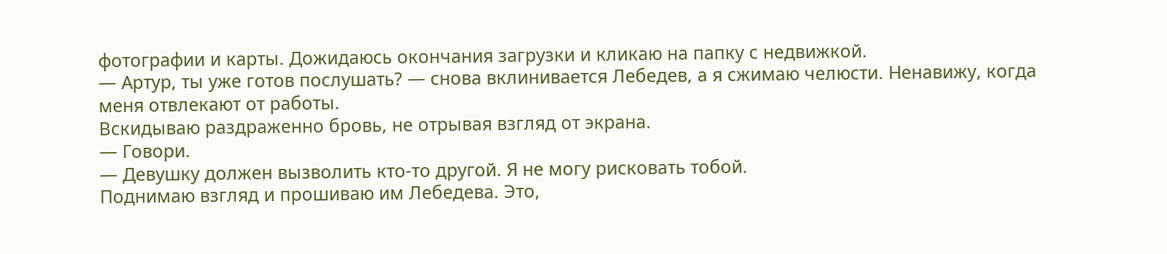фотографии и карты. Дожидаюсь окончания загрузки и кликаю на папку с недвижкой.
— Артур, ты уже готов послушать? — снова вклинивается Лебедев, а я сжимаю челюсти. Ненавижу, когда меня отвлекают от работы.
Вскидываю раздраженно бровь, не отрывая взгляд от экрана.
— Говори.
— Девушку должен вызволить кто-то другой. Я не могу рисковать тобой.
Поднимаю взгляд и прошиваю им Лебедева. Это,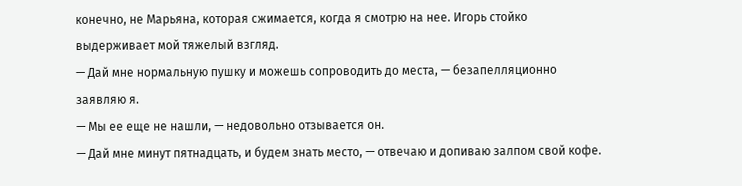конечно, не Марьяна, которая сжимается, когда я смотрю на нее. Игорь стойко выдерживает мой тяжелый взгляд.
— Дай мне нормальную пушку и можешь сопроводить до места, — безапелляционно заявляю я.
— Мы ее еще не нашли, — недовольно отзывается он.
— Дай мне минут пятнадцать, и будем знать место, — отвечаю и допиваю залпом свой кофе.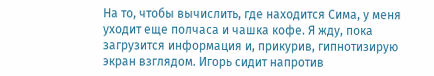На то, чтобы вычислить, где находится Сима, у меня уходит еще полчаса и чашка кофе. Я жду, пока загрузится информация и, прикурив, гипнотизирую экран взглядом. Игорь сидит напротив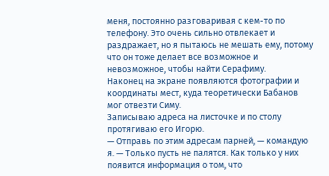меня, постоянно разговаривая с кем-то по телефону. Это очень сильно отвлекает и раздражает, но я пытаюсь не мешать ему, потому что он тоже делает все возможное и невозможное, чтобы найти Серафиму.
Наконец на экране появляются фотографии и координаты мест, куда теоретически Бабанов мог отвезти Симу.
Записываю адреса на листочке и по столу протягиваю его Игорю.
— Отправь по этим адресам парней, — командую я. — Только пусть не палятся. Как только у них появится информация о том, что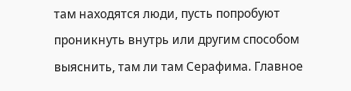там находятся люди, пусть попробуют проникнуть внутрь или другим способом выяснить, там ли там Серафима. Главное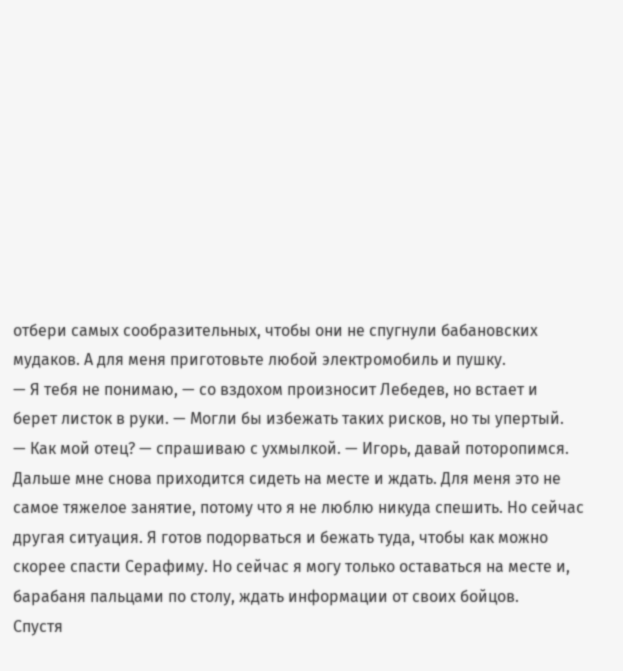отбери самых сообразительных, чтобы они не спугнули бабановских мудаков. А для меня приготовьте любой электромобиль и пушку.
— Я тебя не понимаю, — со вздохом произносит Лебедев, но встает и берет листок в руки. — Могли бы избежать таких рисков, но ты упертый.
— Как мой отец? — спрашиваю с ухмылкой. — Игорь, давай поторопимся.
Дальше мне снова приходится сидеть на месте и ждать. Для меня это не самое тяжелое занятие, потому что я не люблю никуда спешить. Но сейчас другая ситуация. Я готов подорваться и бежать туда, чтобы как можно скорее спасти Серафиму. Но сейчас я могу только оставаться на месте и, барабаня пальцами по столу, ждать информации от своих бойцов.
Спустя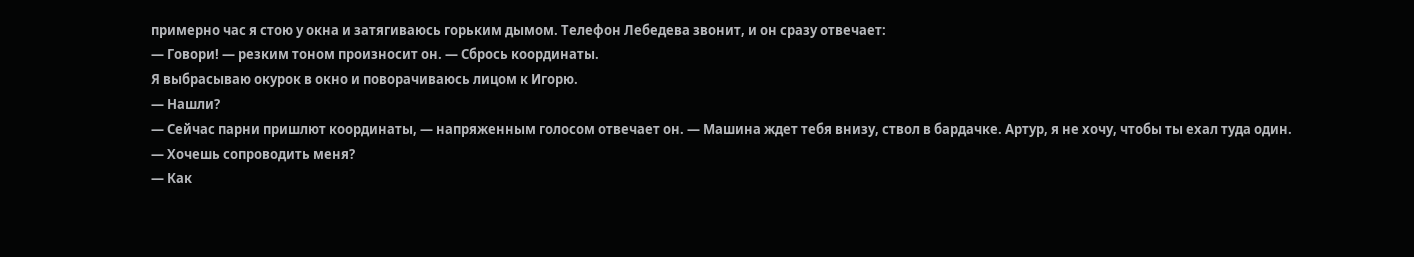примерно час я стою у окна и затягиваюсь горьким дымом. Телефон Лебедева звонит, и он сразу отвечает:
— Говори! — резким тоном произносит он. — Сбрось координаты.
Я выбрасываю окурок в окно и поворачиваюсь лицом к Игорю.
— Нашли?
— Сейчас парни пришлют координаты, — напряженным голосом отвечает он. — Машина ждет тебя внизу, ствол в бардачке. Артур, я не хочу, чтобы ты ехал туда один.
— Хочешь сопроводить меня?
— Как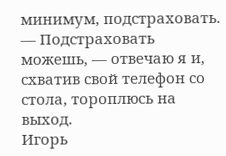минимум, подстраховать.
— Подстраховать можешь, — отвечаю я и, схватив свой телефон со стола, тороплюсь на выход.
Игорь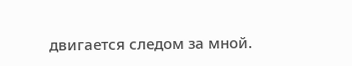двигается следом за мной.